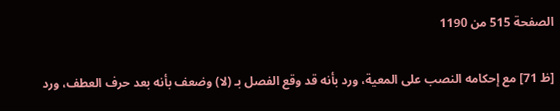الصفحة 515 من 1190

[ظ 71] مع إحكامه النصب على المعية، ورد بأنه قد وقع الفصل بـ (لا) وضعف بأنه بعد حرف العطف، ورد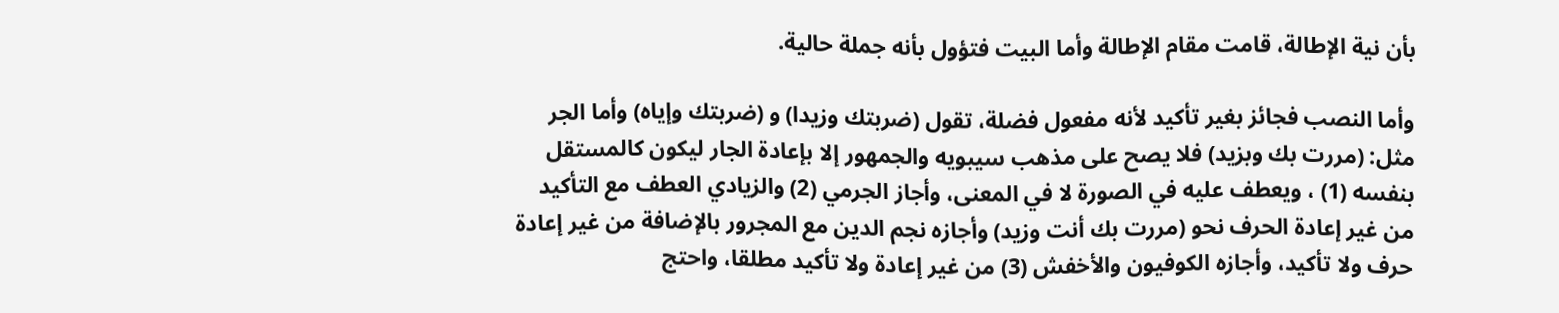بأن نية الإطالة، قامت مقام الإطالة وأما البيت فتؤول بأنه جملة حالية.

وأما النصب فجائز بغير تأكيد لأنه مفعول فضلة، تقول (ضربتك وزيدا) و (ضربتك وإياه) وأما الجر مثل: (مررت بك وبزيد) فلا يصح على مذهب سيبويه والجمهور إلا بإعادة الجار ليكون كالمستقل بنفسه (1) ، ويعطف عليه في الصورة لا في المعنى، وأجاز الجرمي (2) والزيادي العطف مع التأكيد من غير إعادة الحرف نحو (مررت بك أنت وزيد) وأجازه نجم الدين مع المجرور بالإضافة من غير إعادة حرف ولا تأكيد، وأجازه الكوفيون والأخفش (3) من غير إعادة ولا تأكيد مطلقا، واحتج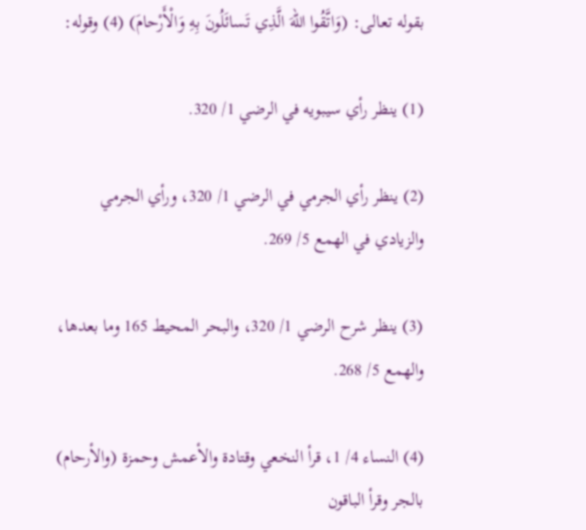بقوله تعالى: (وَاتَّقُوا اللهَ الَّذِي تَسائَلُونَ بِهِ وَالْأَرْحامَ) (4) وقوله:

(1) ينظر رأي سيبويه في الرضي 1/ 320.

(2) ينظر رأي الجرمي في الرضي 1/ 320، ورأي الجرمي والزيادي في الهمع 5/ 269.

(3) ينظر شرح الرضي 1/ 320، والبحر المحيط 165 وما بعدها، والهمع 5/ 268.

(4) النساء 4/ 1، قرأ النخعي وقتادة والأعمش وحمزة (والأرحام) بالجر وقرأ الباقون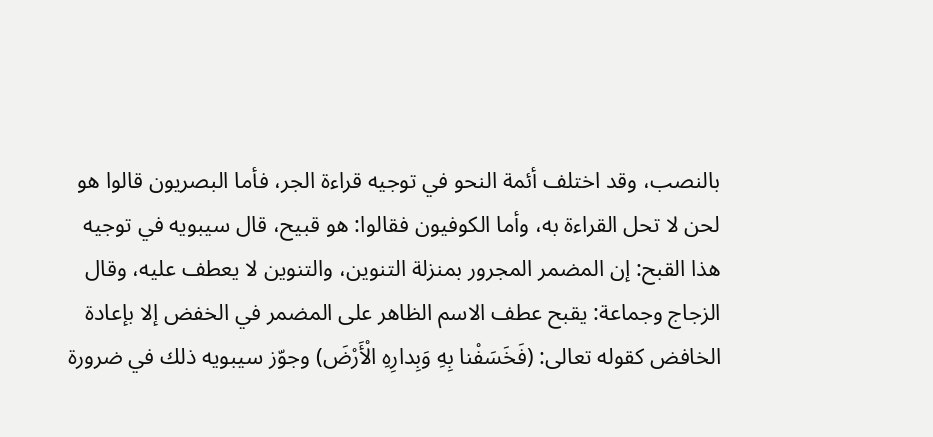بالنصب، وقد اختلف أئمة النحو في توجيه قراءة الجر، فأما البصريون قالوا هو لحن لا تحل القراءة به، وأما الكوفيون فقالوا: هو قبيح، قال سيبويه في توجيه هذا القبح: إن المضمر المجرور بمنزلة التنوين، والتنوين لا يعطف عليه، وقال الزجاج وجماعة: يقبح عطف الاسم الظاهر على المضمر في الخفض إلا بإعادة الخافض كقوله تعالى: (فَخَسَفْنا بِهِ وَبِدارِهِ الْأَرْضَ) وجوّز سيبويه ذلك في ضرورة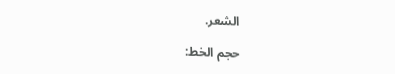الشعر.

حجم الخط: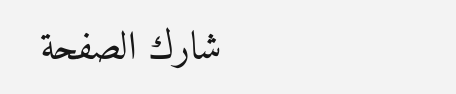شارك الصفحة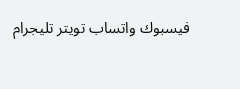فيسبوك واتساب تويتر تليجرام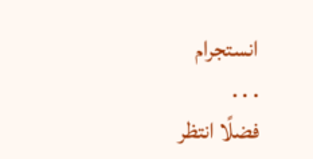انستجرام
. . .
فضلًا انتظر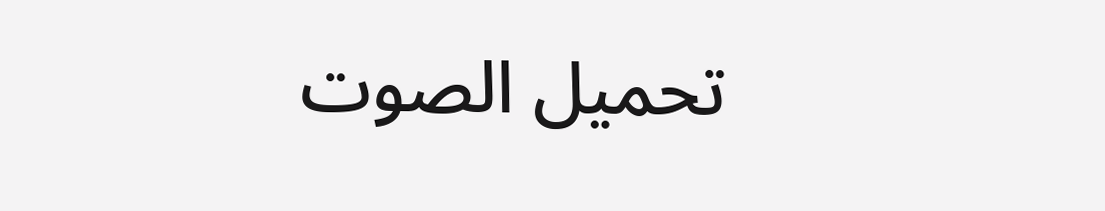تحميل الصوت